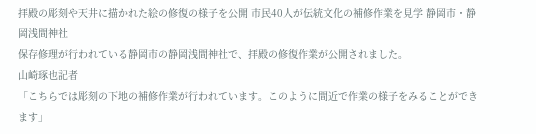拝殿の彫刻や天井に描かれた絵の修復の様子を公開 市民40人が伝統文化の補修作業を見学 静岡市・静岡浅間神社
保存修理が行われている静岡市の静岡浅間神社で、拝殿の修復作業が公開されました。
山崎琢也記者
「こちらでは彫刻の下地の補修作業が行われています。このように間近で作業の様子をみることができます」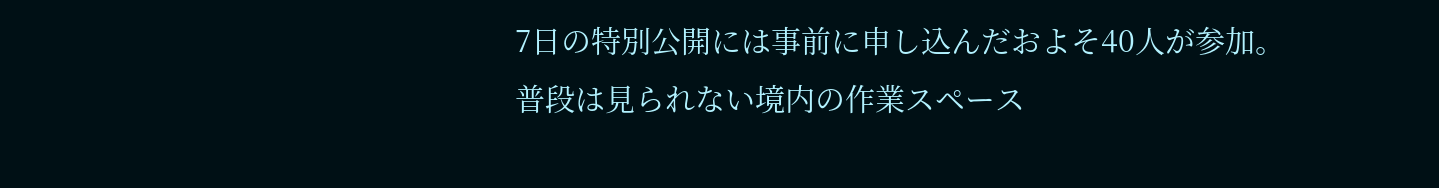7日の特別公開には事前に申し込んだおよそ40人が参加。
普段は見られない境内の作業スペース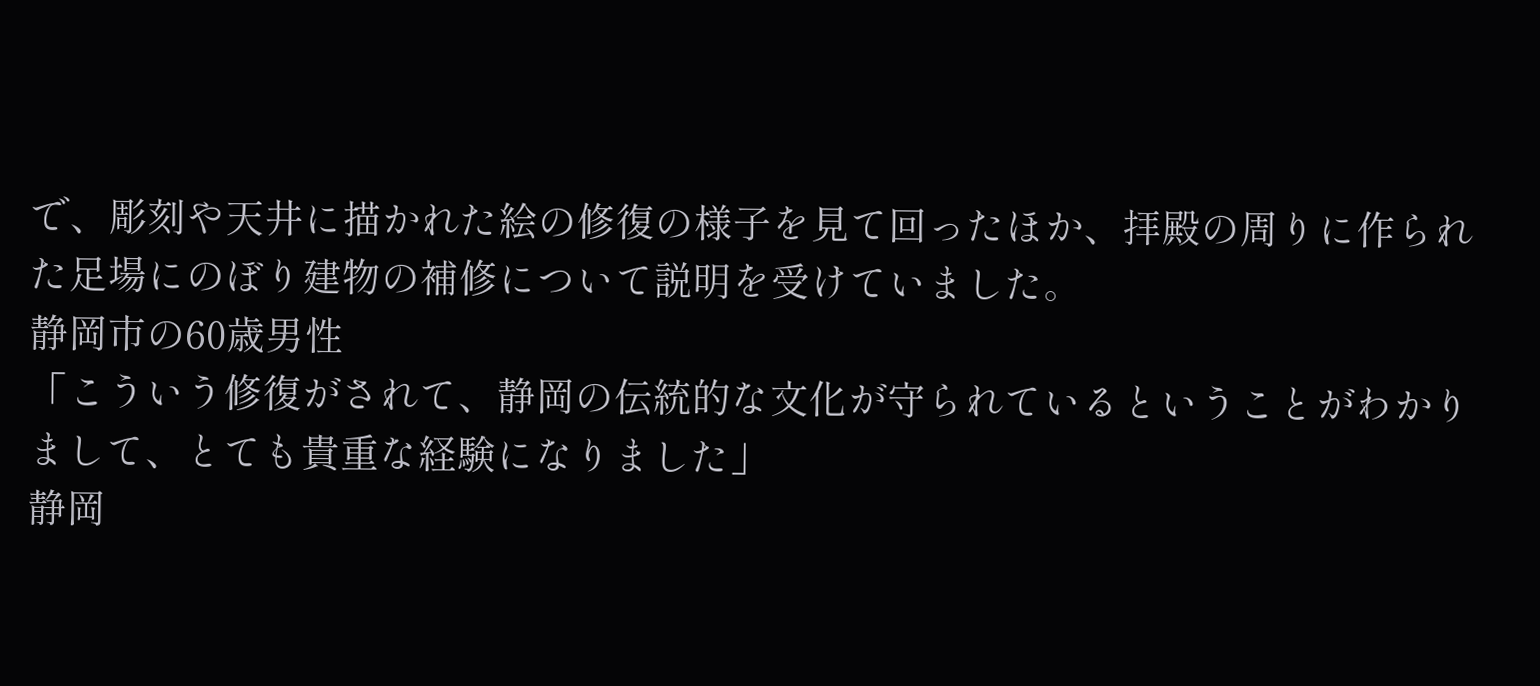で、彫刻や天井に描かれた絵の修復の様子を見て回ったほか、拝殿の周りに作られた足場にのぼり建物の補修について説明を受けていました。
静岡市の60歳男性
「こういう修復がされて、静岡の伝統的な文化が守られているということがわかりまして、とても貴重な経験になりました」
静岡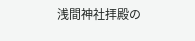浅間神社拝殿の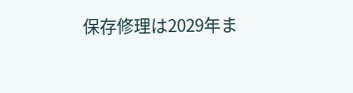保存修理は2029年ま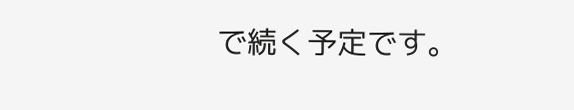で続く予定です。